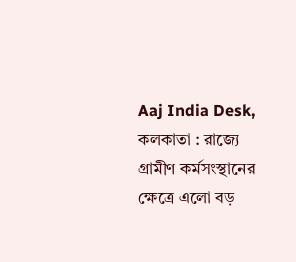Aaj India Desk, কলকাতা : রাজ্যে গ্রামীণ কর্মসংস্থানের ক্ষেত্রে এলো বড়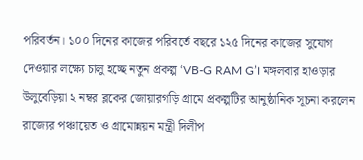পরিবর্তন। ১০০ দিনের কাজের পরিবর্তে বছরে ১২৫ দিনের কাজের সুযোগ দেওয়ার লক্ষ্যে চালু হচ্ছে নতুন প্রকল্প ‘VB-G RAM G’। মঙ্গলবার হাওড়ার উলুবেড়িয়া ২ নম্বর ব্লকের জোয়ারগড়ি গ্রামে প্রকল্পটির আনুষ্ঠানিক সূচনা করলেন রাজ্যের পঞ্চায়েত ও গ্রামোন্নয়ন মন্ত্রী দিলীপ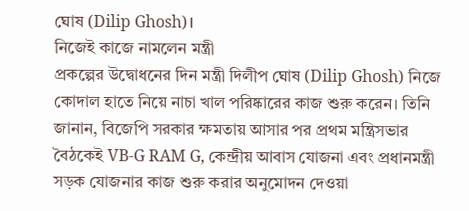ঘোষ (Dilip Ghosh)।
নিজেই কাজে নামলেন মন্ত্রী
প্রকল্পের উদ্বোধনের দিন মন্ত্রী দিলীপ ঘোষ (Dilip Ghosh) নিজে কোদাল হাতে নিয়ে নাচা খাল পরিষ্কারের কাজ শুরু করেন। তিনি জানান, বিজেপি সরকার ক্ষমতায় আসার পর প্রথম মন্ত্রিসভার বৈঠকেই VB-G RAM G, কেন্দ্রীয় আবাস যোজনা এবং প্রধানমন্ত্রী সড়ক যোজনার কাজ শুরু করার অনুমোদন দেওয়া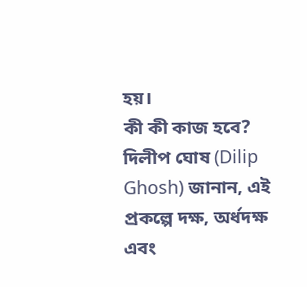হয়।
কী কী কাজ হবে?
দিলীপ ঘোষ (Dilip Ghosh) জানান, এই প্রকল্পে দক্ষ, অর্ধদক্ষ এবং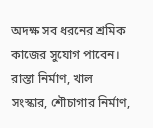অদক্ষ সব ধরনের শ্রমিক কাজের সুযোগ পাবেন। রাস্তা নির্মাণ, খাল সংস্কার, শৌচাগার নির্মাণ,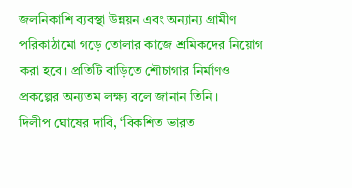জলনিকাশি ব্যবস্থা উন্নয়ন এবং অন্যান্য গ্রামীণ পরিকাঠামো গড়ে তোলার কাজে শ্রমিকদের নিয়োগ করা হবে। প্রতিটি বাড়িতে শৌচাগার নির্মাণও প্রকল্পের অন্যতম লক্ষ্য বলে জানান তিনি।
দিলীপ ঘোষের দাবি, ‘বিকশিত ভারত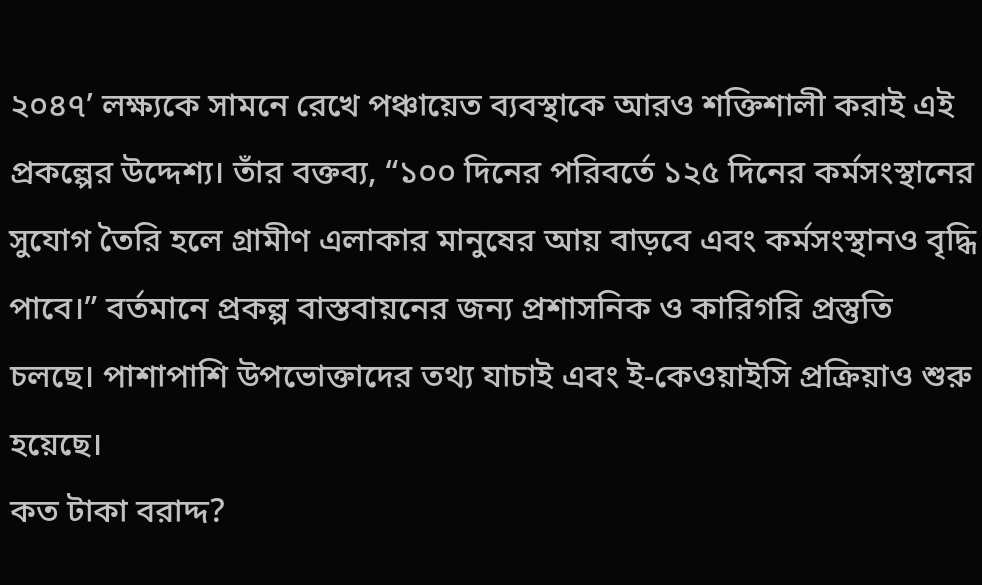২০৪৭’ লক্ষ্যকে সামনে রেখে পঞ্চায়েত ব্যবস্থাকে আরও শক্তিশালী করাই এই প্রকল্পের উদ্দেশ্য। তাঁর বক্তব্য, “১০০ দিনের পরিবর্তে ১২৫ দিনের কর্মসংস্থানের সুযোগ তৈরি হলে গ্রামীণ এলাকার মানুষের আয় বাড়বে এবং কর্মসংস্থানও বৃদ্ধি পাবে।” বর্তমানে প্রকল্প বাস্তবায়নের জন্য প্রশাসনিক ও কারিগরি প্রস্তুতি চলছে। পাশাপাশি উপভোক্তাদের তথ্য যাচাই এবং ই-কেওয়াইসি প্রক্রিয়াও শুরু হয়েছে।
কত টাকা বরাদ্দ?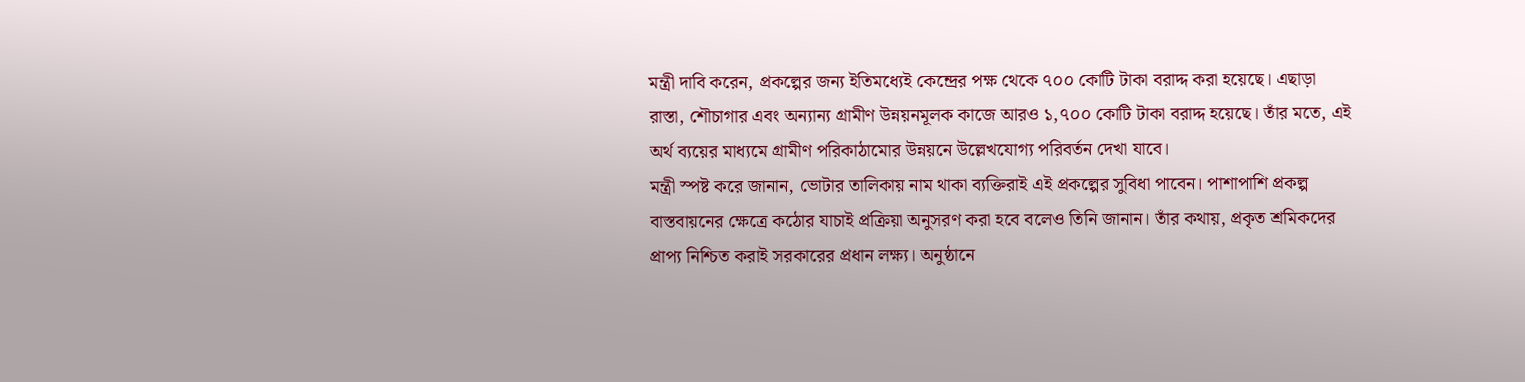মন্ত্রী দাবি করেন, প্রকল্পের জন্য ইতিমধ্যেই কেন্দ্রের পক্ষ থেকে ৭০০ কোটি টাকা বরাদ্দ করা হয়েছে। এছাড়া রাস্তা, শৌচাগার এবং অন্যান্য গ্রামীণ উন্নয়নমূলক কাজে আরও ১,৭০০ কোটি টাকা বরাদ্দ হয়েছে। তাঁর মতে, এই অর্থ ব্যয়ের মাধ্যমে গ্রামীণ পরিকাঠামোর উন্নয়নে উল্লেখযোগ্য পরিবর্তন দেখা যাবে।
মন্ত্রী স্পষ্ট করে জানান, ভোটার তালিকায় নাম থাকা ব্যক্তিরাই এই প্রকল্পের সুবিধা পাবেন। পাশাপাশি প্রকল্প বাস্তবায়নের ক্ষেত্রে কঠোর যাচাই প্রক্রিয়া অনুসরণ করা হবে বলেও তিনি জানান। তাঁর কথায়, প্রকৃত শ্রমিকদের প্রাপ্য নিশ্চিত করাই সরকারের প্রধান লক্ষ্য। অনুষ্ঠানে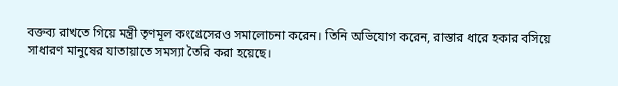বক্তব্য রাখতে গিয়ে মন্ত্রী তৃণমূল কংগ্রেসেরও সমালোচনা করেন। তিনি অভিযোগ করেন, রাস্তার ধারে হকার বসিয়ে সাধারণ মানুষের যাতায়াতে সমস্যা তৈরি করা হয়েছে।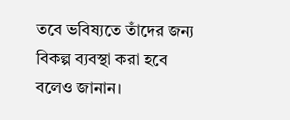তবে ভবিষ্যতে তাঁদের জন্য বিকল্প ব্যবস্থা করা হবে বলেও জানান।